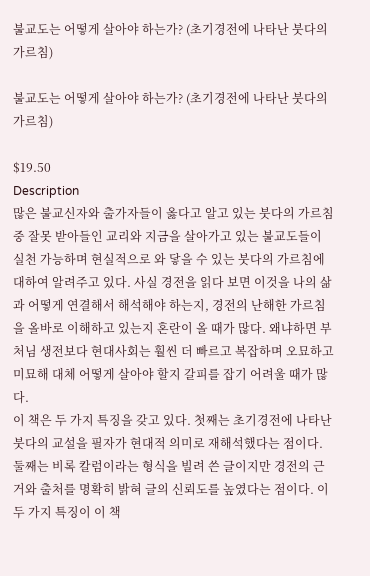불교도는 어떻게 살아야 하는가? (초기경전에 나타난 붓다의 가르침)

불교도는 어떻게 살아야 하는가? (초기경전에 나타난 붓다의 가르침)

$19.50
Description
많은 불교신자와 출가자들이 옳다고 알고 있는 붓다의 가르침 중 잘못 받아들인 교리와 지금을 살아가고 있는 불교도들이 실천 가능하며 현실적으로 와 닿을 수 있는 붓다의 가르침에 대하여 알려주고 있다. 사실 경전을 읽다 보면 이것을 나의 삶과 어떻게 연결해서 해석해야 하는지, 경전의 난해한 가르침을 올바로 이해하고 있는지 혼란이 올 때가 많다. 왜냐하면 부처님 생전보다 현대사회는 훨씬 더 빠르고 복잡하며 오묘하고 미묘해 대체 어떻게 살아야 할지 갈피를 잡기 어려울 때가 많다.
이 책은 두 가지 특징을 갖고 있다. 첫째는 초기경전에 나타난 붓다의 교설을 필자가 현대적 의미로 재해석했다는 점이다. 둘째는 비록 칼럼이라는 형식을 빌려 쓴 글이지만 경전의 근거와 출처를 명확히 밝혀 글의 신뢰도를 높였다는 점이다. 이 두 가지 특징이 이 책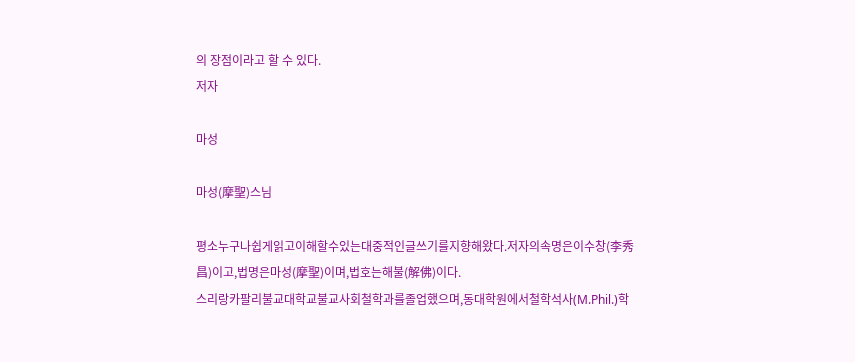의 장점이라고 할 수 있다.
저자

마성

마성(摩聖)스님

평소누구나쉽게읽고이해할수있는대중적인글쓰기를지향해왔다.저자의속명은이수창(李秀昌)이고,법명은마성(摩聖)이며,법호는해불(解佛)이다.
스리랑카팔리불교대학교불교사회철학과를졸업했으며,동대학원에서철학석사(M.Phil.)학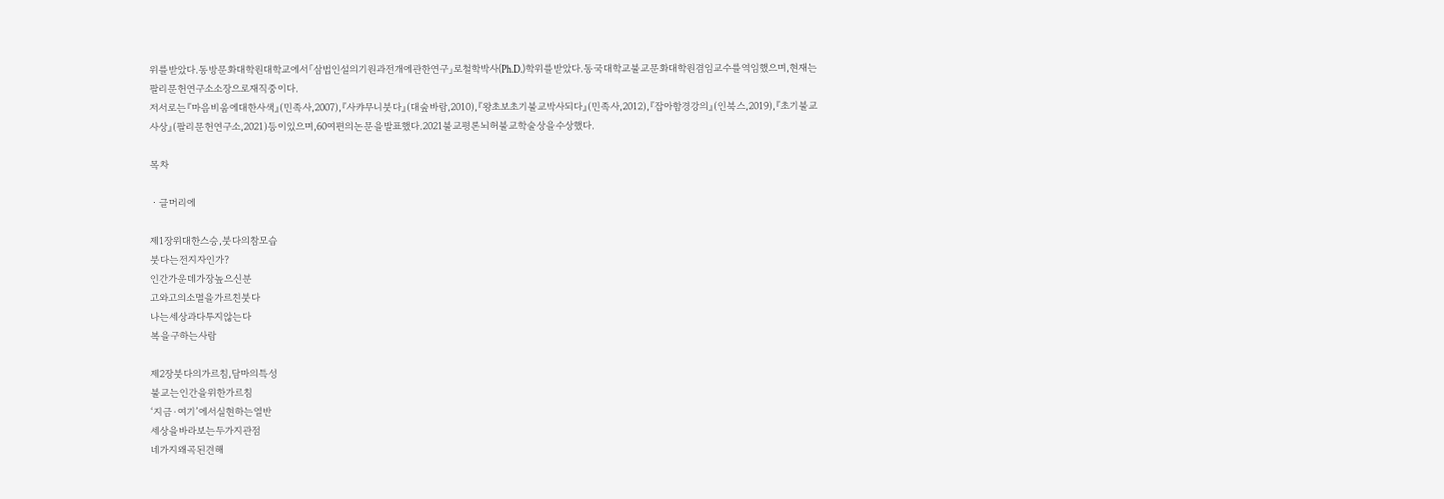위를받았다.동방문화대학원대학교에서「삼법인설의기원과전개에관한연구」로철학박사(Ph.D.)학위를받았다.동국대학교불교문화대학원겸임교수를역임했으며,현재는팔리문헌연구소소장으로재직중이다.
저서로는『마음비움에대한사색』(민족사,2007),『사캬무니붓다』(대숲바람,2010),『왕초보초기불교박사되다』(민족사,2012),『잡아함경강의』(인북스,2019),『초기불교사상』(팔리문헌연구소,2021)등이있으며,60여편의논문을발표했다.2021불교평론뇌허불교학술상을수상했다.

목차

ㆍ글머리에

제1장위대한스승,붓다의참모습
붓다는전지자인가?
인간가운데가장높으신분
고와고의소멸을가르친붓다
나는세상과다투지않는다
복을구하는사람

제2장붓다의가르침,담마의특성
불교는인간을위한가르침
‘지금·여기’에서실현하는열반
세상을바라보는두가지관점
네가지왜곡된견해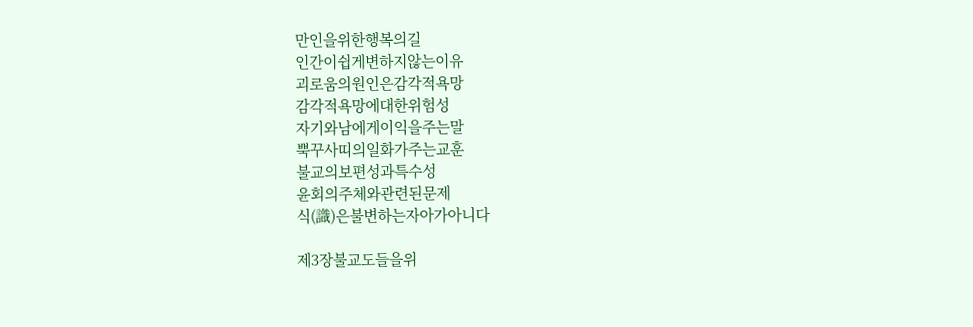만인을위한행복의길
인간이쉽게변하지않는이유
괴로움의원인은감각적욕망
감각적욕망에대한위험성
자기와남에게이익을주는말
뿍꾸사띠의일화가주는교훈
불교의보편성과특수성
윤회의주체와관련된문제
식(識)은불변하는자아가아니다

제3장불교도들을위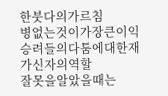한붓다의가르침
병없는것이가장큰이익
승려들의다툼에대한재가신자의역할
잘못을알았을때는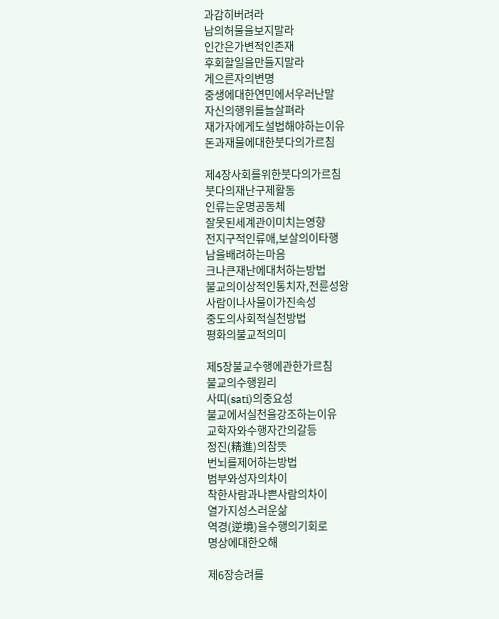과감히버려라
남의허물을보지말라
인간은가변적인존재
후회할일을만들지말라
게으른자의변명
중생에대한연민에서우러난말
자신의행위를늘살펴라
재가자에게도설법해야하는이유
돈과재물에대한붓다의가르침

제4장사회를위한붓다의가르침
붓다의재난구제활동
인류는운명공동체
잘못된세계관이미치는영향
전지구적인류애,보살의이타행
남을배려하는마음
크나큰재난에대처하는방법
불교의이상적인통치자,전륜성왕
사람이나사물이가진속성
중도의사회적실천방법
평화의불교적의미

제5장불교수행에관한가르침
불교의수행원리
사띠(sati)의중요성
불교에서실천을강조하는이유
교학자와수행자간의갈등
정진(精進)의참뜻
번뇌를제어하는방법
범부와성자의차이
착한사람과나쁜사람의차이
열가지성스러운삶
역경(逆境)을수행의기회로
명상에대한오해

제6장승려를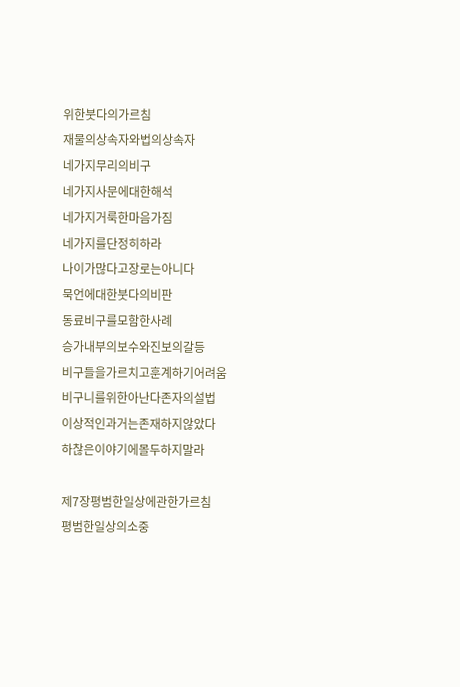위한붓다의가르침
재물의상속자와법의상속자
네가지무리의비구
네가지사문에대한해석
네가지거룩한마음가짐
네가지를단정히하라
나이가많다고장로는아니다
묵언에대한붓다의비판
동료비구를모함한사례
승가내부의보수와진보의갈등
비구들을가르치고훈계하기어려움
비구니를위한아난다존자의설법
이상적인과거는존재하지않았다
하찮은이야기에몰두하지말라

제7장평범한일상에관한가르침
평범한일상의소중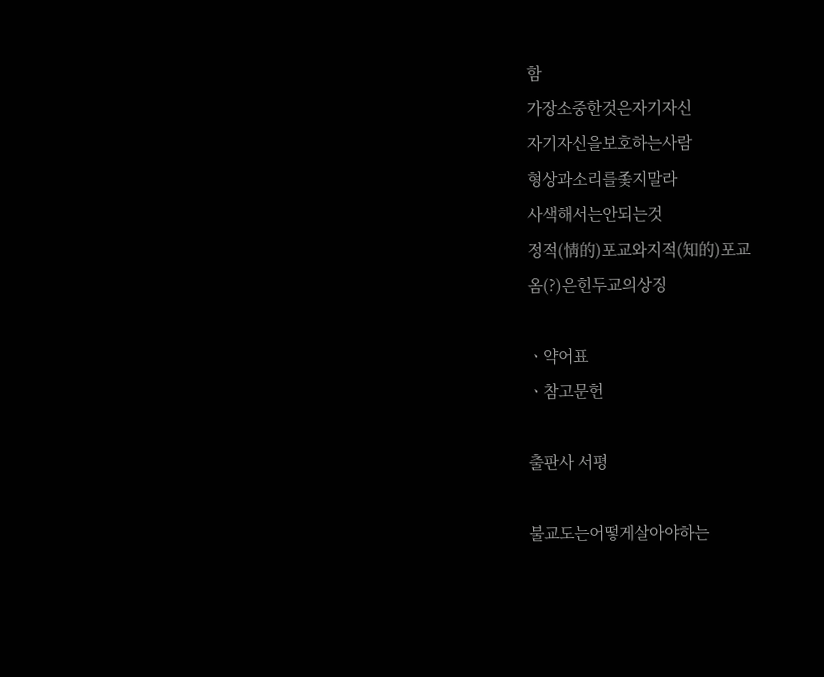함
가장소중한것은자기자신
자기자신을보호하는사람
형상과소리를좇지말라
사색해서는안되는것
정적(情的)포교와지적(知的)포교
옴(?)은힌두교의상징

ㆍ약어표
ㆍ참고문헌

출판사 서평

불교도는어떻게살아야하는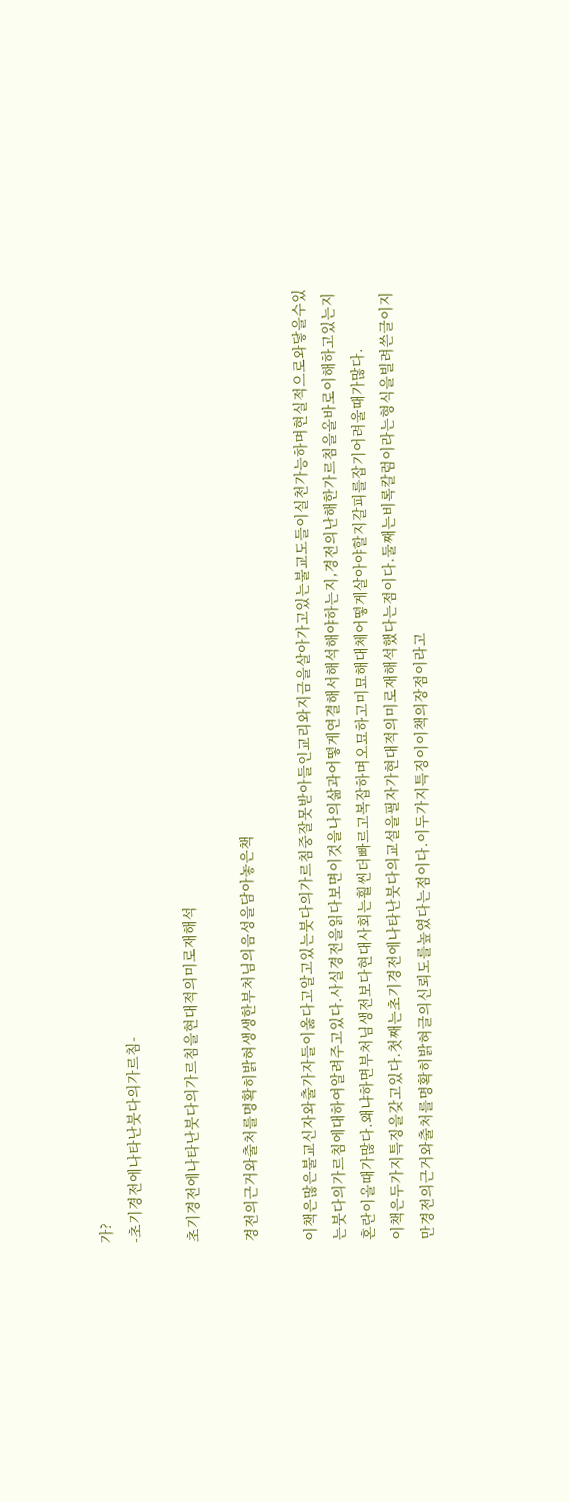가?
-초기경전에나타난붓다의가르침-

초기경전에나타난붓다의가르침을현대적의미로재해석

경전의근거와출처를명확히밝혀생생한부처님의음성을담아놓은책

이책은많은불교신자와출가자들이옳다고알고있는붓다의가르침중잘못받아들인교리와지금을살아가고있는불교도들이실천가능하며현실적으로와닿을수있는붓다의가르침에대하여알려주고있다.사실경전을읽다보면이것을나의삶과어떻게연결해서해석해야하는지,경전의난해한가르침을올바로이해하고있는지혼란이올때가많다.왜냐하면부처님생전보다현대사회는훨씬더빠르고복잡하며오묘하고미묘해대체어떻게살아야할지갈피를잡기어려울때가많다.
이책은두가지특징을갖고있다.첫째는초기경전에나타난붓다의교설을필자가현대적의미로재해석했다는점이다.둘째는비록칼럼이라는형식을빌려쓴글이지만경전의근거와출처를명확히밝혀글의신뢰도를높였다는점이다.이두가지특징이이책의장점이라고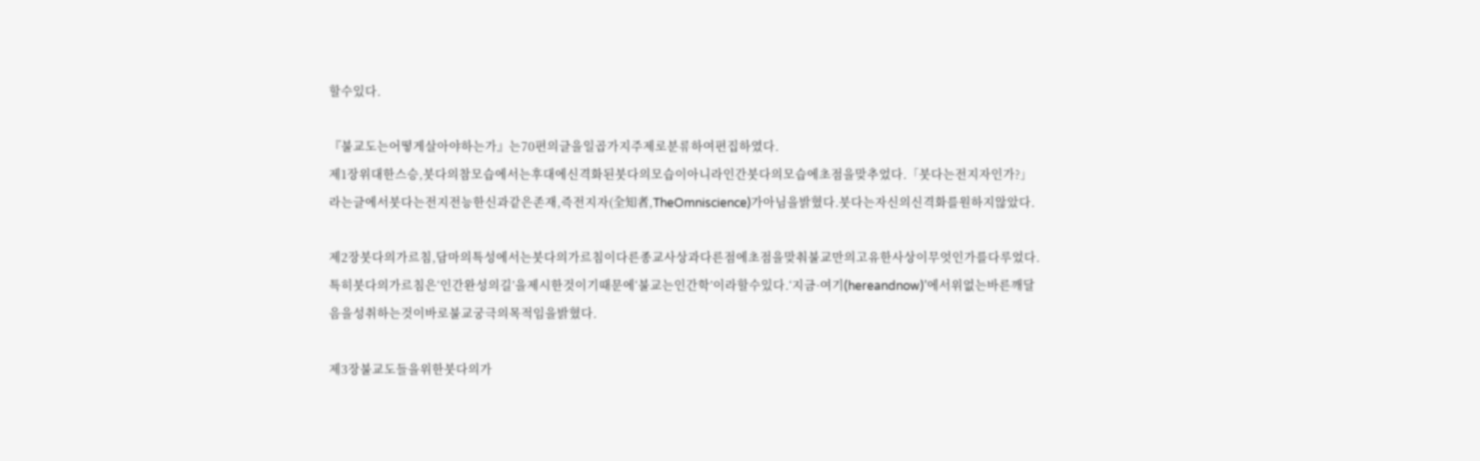할수있다.

『불교도는어떻게살아야하는가』는70편의글을일곱가지주제로분류하여편집하였다.
제1장위대한스승,붓다의참모습에서는후대에신격화된붓다의모습이아니라인간붓다의모습에초점을맞추었다.「붓다는전지자인가?」라는글에서붓다는전지전능한신과같은존재,즉전지자(全知者,TheOmniscience)가아님을밝혔다.붓다는자신의신격화를원하지않았다.

제2장붓다의가르침,담마의특성에서는붓다의가르침이다른종교사상과다른점에초점을맞춰불교만의고유한사상이무엇인가를다루었다.특히붓다의가르침은‘인간완성의길’을제시한것이기때문에‘불교는인간학’이라할수있다.‘지금·여기(hereandnow)’에서위없는바른깨달음을성취하는것이바로불교궁극의목적임을밝혔다.

제3장불교도들을위한붓다의가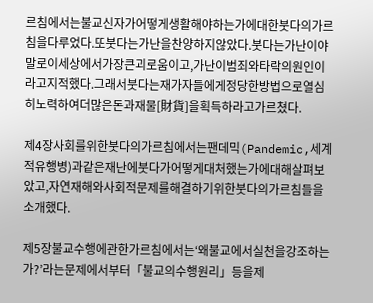르침에서는불교신자가어떻게생활해야하는가에대한붓다의가르침을다루었다.또붓다는가난을찬양하지않았다.붓다는가난이야말로이세상에서가장큰괴로움이고,가난이범죄와타락의원인이라고지적했다.그래서붓다는재가자들에게정당한방법으로열심히노력하여더많은돈과재물[財貨]을획득하라고가르쳤다.

제4장사회를위한붓다의가르침에서는팬데믹(Pandemic,세계적유행병)과같은재난에붓다가어떻게대처했는가에대해살펴보았고,자연재해와사회적문제를해결하기위한붓다의가르침들을소개했다.

제5장불교수행에관한가르침에서는‘왜불교에서실천을강조하는가?’라는문제에서부터「불교의수행원리」등을제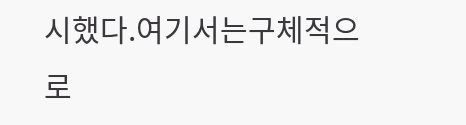시했다.여기서는구체적으로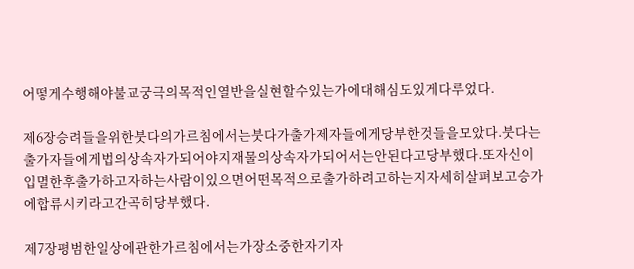어떻게수행해야불교궁극의목적인열반을실현할수있는가에대해심도있게다루었다.

제6장승려들을위한붓다의가르침에서는붓다가출가제자들에게당부한것들을모았다.붓다는출가자들에게법의상속자가되어야지재물의상속자가되어서는안된다고당부했다.또자신이입멸한후출가하고자하는사람이있으면어떤목적으로출가하려고하는지자세히살펴보고승가에합류시키라고간곡히당부했다.

제7장평범한일상에관한가르침에서는가장소중한자기자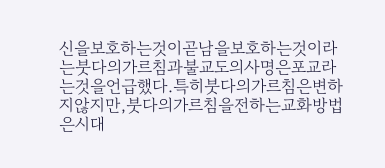신을보호하는것이곧남을보호하는것이라는붓다의가르침과불교도의사명은포교라는것을언급했다.특히붓다의가르침은변하지않지만,붓다의가르침을전하는교화방법은시대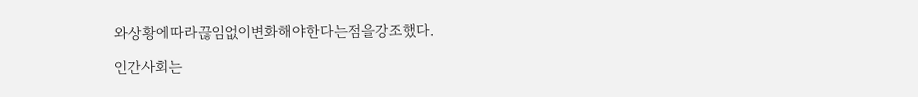와상황에따라끊임없이변화해야한다는점을강조했다.

인간사회는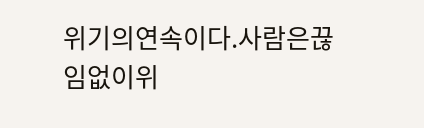위기의연속이다.사람은끊임없이위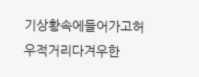기상황속에들어가고허우적거리다겨우한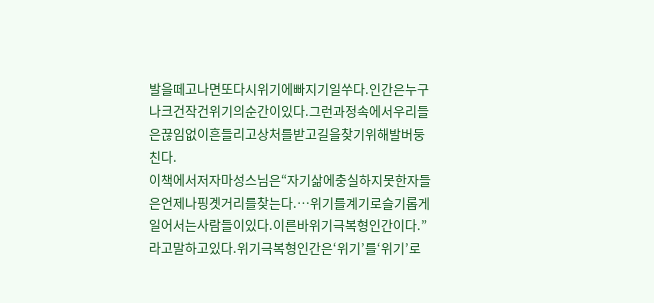발을떼고나면또다시위기에빠지기일쑤다.인간은누구나크건작건위기의순간이있다.그런과정속에서우리들은끊임없이흔들리고상처를받고길을찾기위해발버둥친다.
이책에서저자마성스님은“자기삶에충실하지못한자들은언제나핑곗거리를찾는다.…위기를계기로슬기롭게일어서는사람들이있다.이른바위기극복형인간이다.”라고말하고있다.위기극복형인간은‘위기’를‘위기’로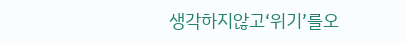생각하지않고‘위기’를오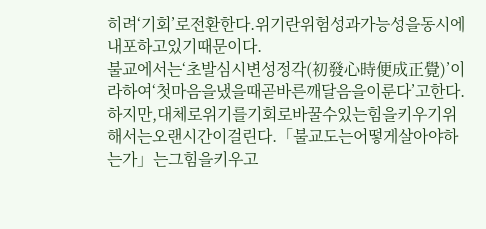히려‘기회’로전환한다.위기란위험성과가능성을동시에내포하고있기때문이다.
불교에서는‘초발심시변성정각(初發心時便成正覺)’이라하여‘첫마음을냈을때곧바른깨달음을이룬다’고한다.하지만,대체로위기를기회로바꿀수있는힘을키우기위해서는오랜시간이걸린다.「불교도는어떻게살아야하는가」는그힘을키우고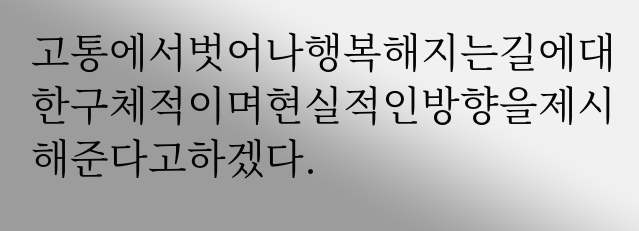고통에서벗어나행복해지는길에대한구체적이며현실적인방향을제시해준다고하겠다.